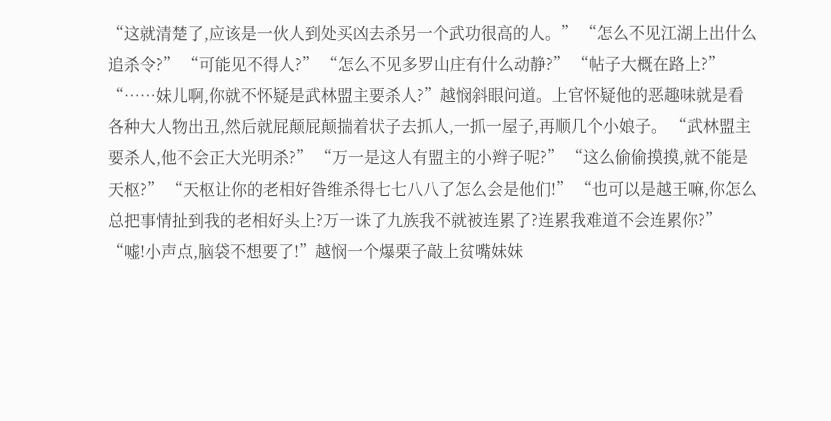“这就清楚了,应该是一伙人到处买凶去杀另一个武功很高的人。” “怎么不见江湖上出什么追杀令?” “可能见不得人?” “怎么不见多罗山庄有什么动静?” “帖子大概在路上?” “……妹儿啊,你就不怀疑是武林盟主要杀人?”越悯斜眼问道。上官怀疑他的恶趣味就是看各种大人物出丑,然后就屁颠屁颠揣着状子去抓人,一抓一屋子,再顺几个小娘子。 “武林盟主要杀人,他不会正大光明杀?” “万一是这人有盟主的小辫子呢?” “这么偷偷摸摸,就不能是天枢?” “天枢让你的老相好昝维杀得七七八八了怎么会是他们!” “也可以是越王嘛,你怎么总把事情扯到我的老相好头上?万一诛了九族我不就被连累了?连累我难道不会连累你?” “嘘!小声点,脑袋不想要了!”越悯一个爆栗子敲上贫嘴妹妹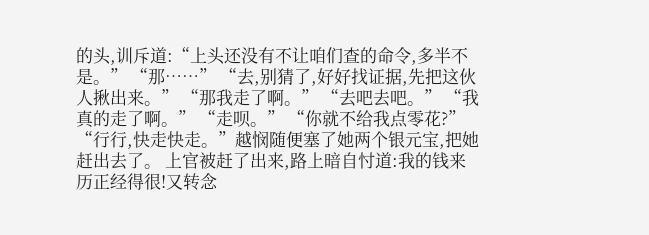的头,训斥道:“上头还没有不让咱们查的命令,多半不是。” “那……” “去,别猜了,好好找证据,先把这伙人揪出来。” “那我走了啊。” “去吧去吧。” “我真的走了啊。” “走呗。” “你就不给我点零花?” “行行,快走快走。”越悯随便塞了她两个银元宝,把她赶出去了。 上官被赶了出来,路上暗自忖道:我的钱来历正经得很!又转念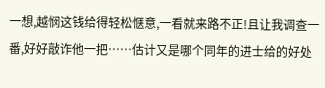一想,越悯这钱给得轻松惬意,一看就来路不正!且让我调查一番,好好敲诈他一把……估计又是哪个同年的进士给的好处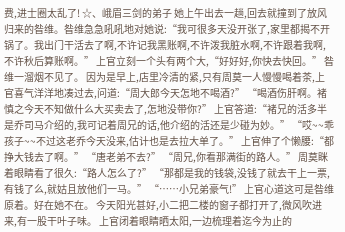费,进士圈太乱了! ☆、峨眉三剑的弟子 她上午出去一趟,回去就撞到了放风归来的昝维。昝维急急吼吼地对她说:“我可很多天没开张了,家里都揭不开锅了。我出门干活去了啊,不许记我黑账啊,不许泼我脏水啊,不许跟着我啊,不许秋后算账啊。” 上官立刻一个头有两个大,“好好好,你快去快回。” 昝维一溜烟不见了。 因为是早上,店里冷清的紧,只有周莫一人慢慢喝着茶,上官喜气洋洋地凑过去,问道:“周大郎今天怎地不喝酒?” “喝酒伤肝啊。褚慎之今天不知做什么大买卖去了,怎地没带你?” 上官答道:“褚兄的活多半是乔司马介绍的,我可记着周兄的话,他介绍的活还是少碰为妙。” “哎~~乖孩子~~不过这老乔今天没来,估计也是去拉大单了。” 上官伸了个懒腰:“都挣大钱去了啊。” “唐老弟不去?” “周兄,你看那满街的路人。” 周莫眯着眼睛看了很久:“路人怎么了?” “那都是我的钱袋,没钱了就去干上一票,有钱了么,就姑且放他们一马。” “……小兄弟豪气!” 上官心道这可是昝维原着。好在她不在。 今天阳光甚好,小二把二楼的窗子都打开了,微风吹进来,有一股干叶子味。 上官闭着眼睛晒太阳,一边梳理着迄今为止的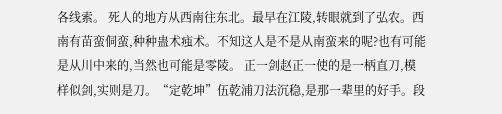各线索。 死人的地方从西南往东北。最早在江陵,转眼就到了弘农。西南有苗蛮侗蛮,种种蛊术痋术。不知这人是不是从南蛮来的呢?也有可能是从川中来的,当然也可能是零陵。 正一剑赵正一使的是一柄直刀,模样似剑,实则是刀。“定乾坤”伍乾浦刀法沉稳,是那一辈里的好手。段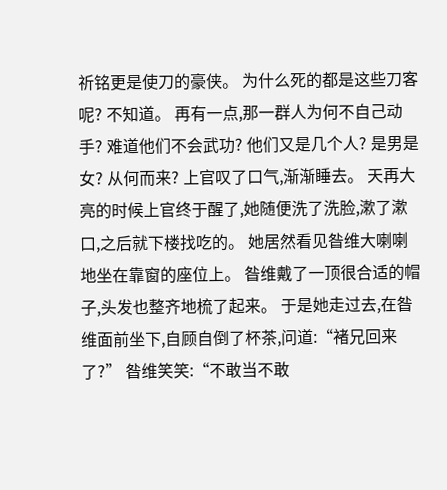祈铭更是使刀的豪侠。 为什么死的都是这些刀客呢? 不知道。 再有一点,那一群人为何不自己动手? 难道他们不会武功? 他们又是几个人? 是男是女? 从何而来? 上官叹了口气,渐渐睡去。 天再大亮的时候上官终于醒了,她随便洗了洗脸,漱了漱口,之后就下楼找吃的。 她居然看见昝维大喇喇地坐在靠窗的座位上。 昝维戴了一顶很合适的帽子,头发也整齐地梳了起来。 于是她走过去,在昝维面前坐下,自顾自倒了杯茶,问道:“褚兄回来了?” 昝维笑笑:“不敢当不敢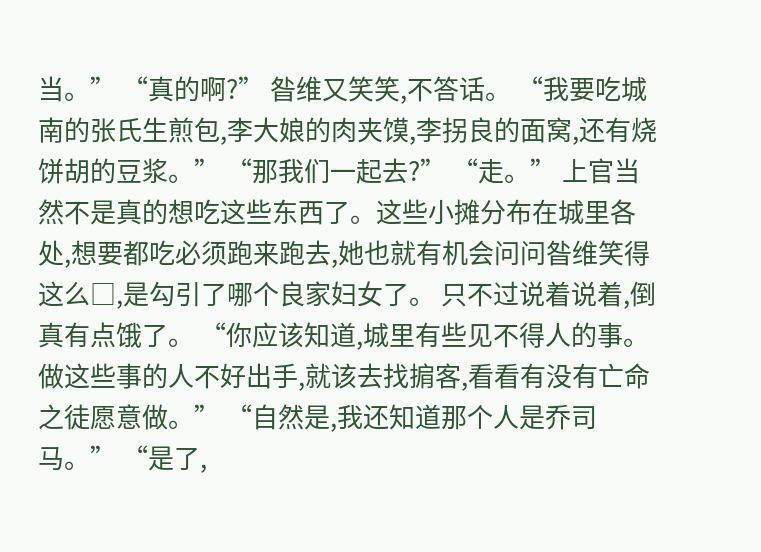当。” “真的啊?” 昝维又笑笑,不答话。 “我要吃城南的张氏生煎包,李大娘的肉夹馍,李拐良的面窝,还有烧饼胡的豆浆。” “那我们一起去?” “走。” 上官当然不是真的想吃这些东西了。这些小摊分布在城里各处,想要都吃必须跑来跑去,她也就有机会问问昝维笑得这么□,是勾引了哪个良家妇女了。 只不过说着说着,倒真有点饿了。 “你应该知道,城里有些见不得人的事。做这些事的人不好出手,就该去找掮客,看看有没有亡命之徒愿意做。” “自然是,我还知道那个人是乔司马。” “是了,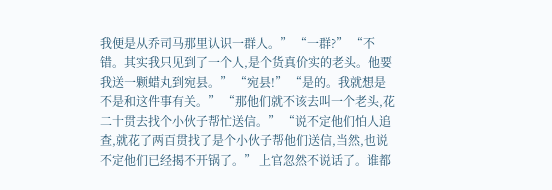我便是从乔司马那里认识一群人。” “一群?” “不错。其实我只见到了一个人,是个货真价实的老头。他要我送一颗蜡丸到宛县。” “宛县!” “是的。我就想是不是和这件事有关。” “那他们就不该去叫一个老头,花二十贯去找个小伙子帮忙送信。” “说不定他们怕人追查,就花了两百贯找了是个小伙子帮他们送信,当然,也说不定他们已经揭不开锅了。” 上官忽然不说话了。谁都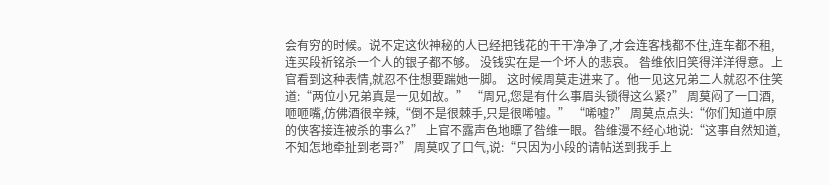会有穷的时候。说不定这伙神秘的人已经把钱花的干干净净了,才会连客栈都不住,连车都不租,连买段祈铭杀一个人的银子都不够。 没钱实在是一个坏人的悲哀。 昝维依旧笑得洋洋得意。上官看到这种表情,就忍不住想要踹她一脚。 这时候周莫走进来了。他一见这兄弟二人就忍不住笑道:“两位小兄弟真是一见如故。” “周兄,您是有什么事眉头锁得这么紧?” 周莫闷了一口酒,咂咂嘴,仿佛酒很辛辣,“倒不是很棘手,只是很唏嘘。” “唏嘘?” 周莫点点头:“你们知道中原的侠客接连被杀的事么?” 上官不露声色地瞟了昝维一眼。昝维漫不经心地说:“这事自然知道,不知怎地牵扯到老哥?” 周莫叹了口气,说:“只因为小段的请帖送到我手上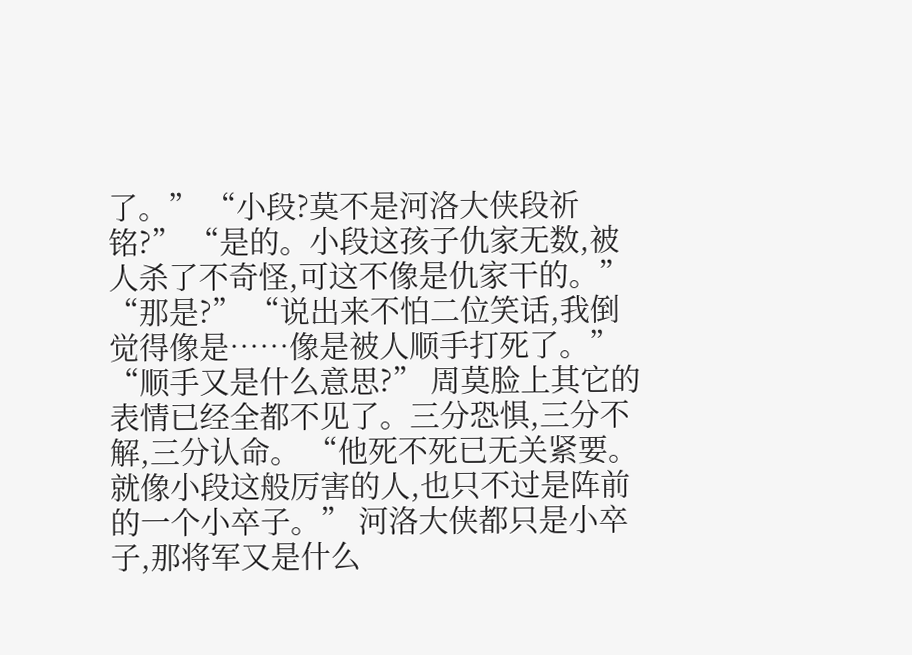了。” “小段?莫不是河洛大侠段祈铭?” “是的。小段这孩子仇家无数,被人杀了不奇怪,可这不像是仇家干的。” “那是?” “说出来不怕二位笑话,我倒觉得像是……像是被人顺手打死了。” “顺手又是什么意思?” 周莫脸上其它的表情已经全都不见了。三分恐惧,三分不解,三分认命。 “他死不死已无关紧要。就像小段这般厉害的人,也只不过是阵前的一个小卒子。” 河洛大侠都只是小卒子,那将军又是什么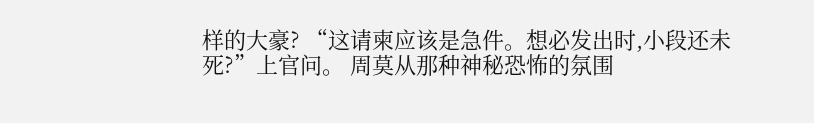样的大豪? “这请柬应该是急件。想必发出时,小段还未死?”上官问。 周莫从那种神秘恐怖的氛围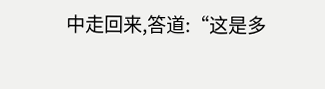中走回来,答道:“这是多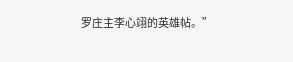罗庄主李心翊的英雄帖。”